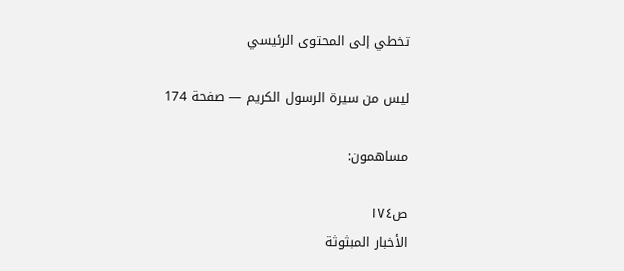تخطي إلى المحتوى الرئيسي

ليس من سيرة الرسول الكريم — صفحة 174

مساهمون:

ص١٧٤
الأخبار المبثوثة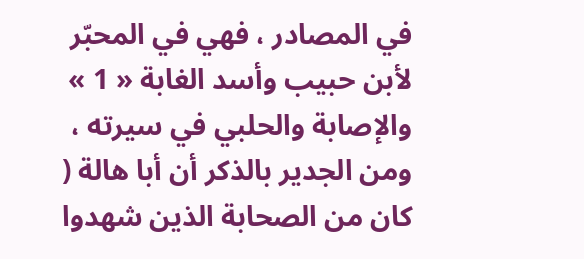في المصادر ، فهي في المحبّر لأبن حبيب وأسد الغابة « 1 » والإصابة والحلبي في سيرته ، ومن الجدير بالذكر أن أبا هالة ( كان من الصحابة الذين شهدوا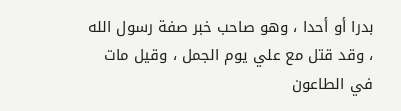بدرا أو أحدا ، وهو صاحب خبر صفة رسول الله ، وقد قتل مع علي يوم الجمل ، وقيل مات في الطاعون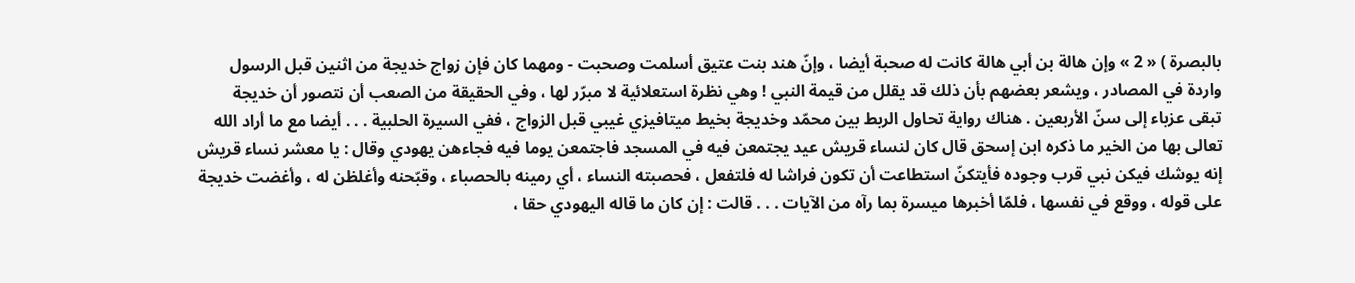بالبصرة ) « 2 » وإن هالة بن أبي هالة كانت له صحبة أيضا ، وإنّ هند بنت عتيق أسلمت وصحبت - ومهما كان فإن زواج خديجة من اثنين قبل الرسول واردة في المصادر ، ويشعر بعضهم بأن ذلك قد يقلل من قيمة النبي ! وهي نظرة استعلائية لا مبرّر لها ، وفي الحقيقة من الصعب أن نتصور أن خديجة تبقى عزباء إلى سنّ الأربعين . هناك رواية تحاول الربط بين محمّد وخديجة بخيط ميتافيزي غيبي قبل الزواج ، ففي السيرة الحلبية . . . أيضا مع ما أراد الله تعالى بها من الخير ما ذكره ابن إسحق قال كان لنساء قريش عيد يجتمعن فيه في المسجد فاجتمعن يوما فيه فجاءهن يهودي وقال : يا معشر نساء قريش إنه يوشك فيكن نبي قرب وجوده فأيتكنّ استطاعت أن تكون فراشا له فلتفعل ، فحصبته النساء ، أي رمينه بالحصباء ، وقبّحنه وأغلظن له ، وأغضت خديجة على قوله ، ووقع في نفسها ، فلمّا أخبرها ميسرة بما رآه من الآيات . . . قالت : إن كان ما قاله اليهودي حقا ،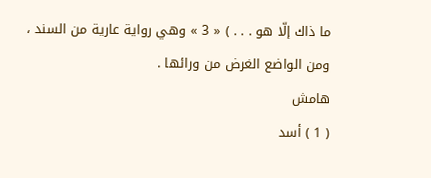ما ذاك إلّا هو . . . ) « 3 » وهي رواية عارية من السند ، ومن الواضع الغرض من ورائها .
هامش
( 1 ) أسد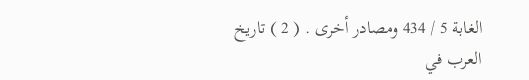الغابة 5 / 434 ومصادر أخرى . ( 2 ) تاريخ العرب في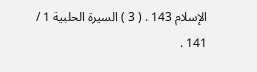الإسلام 143 . ( 3 ) السيرة الحلبية 1 / 141 .